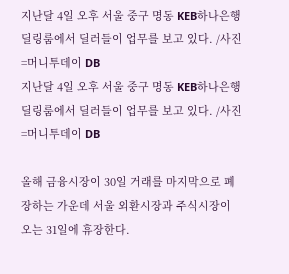지난달 4일 오후 서울 중구 명동 KEB하나은행 딜링룸에서 딜러들이 업무를 보고 있다. /사진=머니투데이 DB
지난달 4일 오후 서울 중구 명동 KEB하나은행 딜링룸에서 딜러들이 업무를 보고 있다. /사진=머니투데이 DB

올해 금융시장이 30일 거래를 마지막으로 폐장하는 가운데 서울 외환시장과 주식시장이 오는 31일에 휴장한다.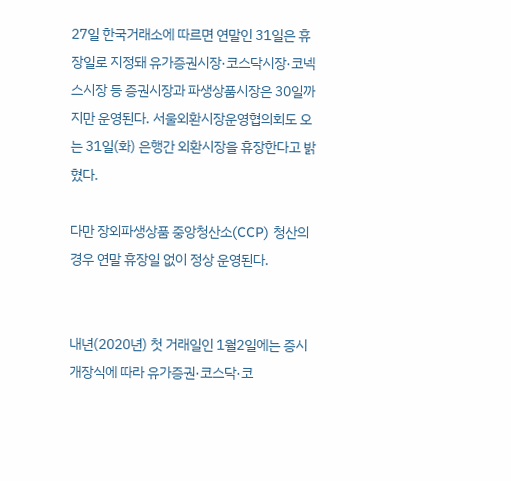27일 한국거래소에 따르면 연말인 31일은 휴장일로 지정돼 유가증권시장·코스닥시장·코넥스시장 등 증권시장과 파생상품시장은 30일까지만 운영된다. 서울외환시장운영협의회도 오는 31일(화) 은행간 외환시장을 휴장한다고 밝혔다.

다만 장외파생상품 중앙청산소(CCP) 청산의 경우 연말 휴장일 없이 정상 운영된다.


내년(2020년) 첫 거래일인 1월2일에는 증시 개장식에 따라 유가증권·코스닥·코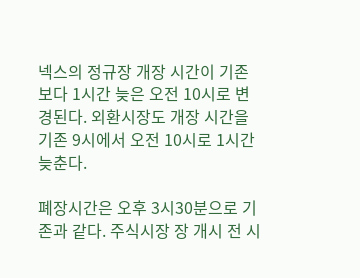넥스의 정규장 개장 시간이 기존보다 1시간 늦은 오전 10시로 변경된다. 외환시장도 개장 시간을 기존 9시에서 오전 10시로 1시간 늦춘다.

폐장시간은 오후 3시30분으로 기존과 같다. 주식시장 장 개시 전 시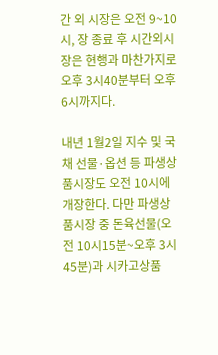간 외 시장은 오전 9~10시, 장 종료 후 시간외시장은 현행과 마찬가지로 오후 3시40분부터 오후 6시까지다.

내년 1월2일 지수 및 국채 선물·옵션 등 파생상품시장도 오전 10시에 개장한다. 다만 파생상품시장 중 돈육선물(오전 10시15분~오후 3시45분)과 시카고상품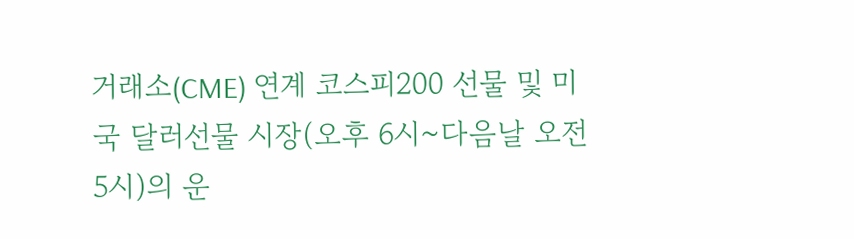거래소(CME) 연계 코스피200 선물 및 미국 달러선물 시장(오후 6시~다음날 오전 5시)의 운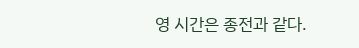영 시간은 종전과 같다.